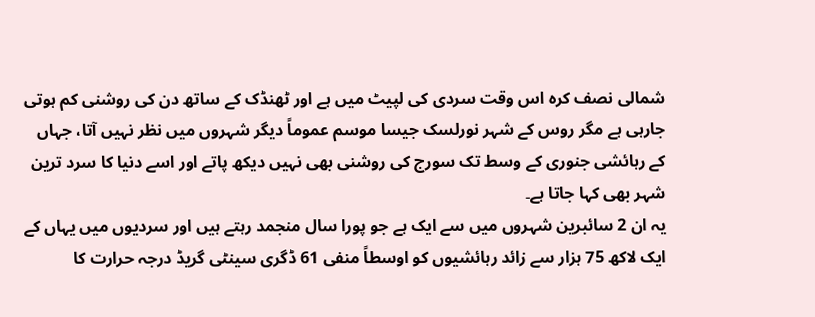شمالی نصف کرہ اس وقت سردی کی لپیٹ میں ہے اور ٹھنڈک کے ساتھ دن کی روشنی کم ہوتی جارہی ہے مگر روس کے شہر نورلسک جیسا موسم عموماً دیگر شہروں میں نظر نہیں آتا، جہاں کے رہائشی جنوری کے وسط تک سورج کی روشنی بھی نہیں دیکھ پاتے اور اسے دنیا کا سرد ترین شہر بھی کہا جاتا ہے۔
یہ ان 2 سائبرین شہروں میں سے ایک ہے جو پورا سال منجمد رہتے ہیں اور سردیوں میں یہاں کے ایک لاکھ 75 ہزار سے زائد رہائشیوں کو اوسطاً منفی 61 ڈگری سینٹی گریڈ درجہ حرارت کا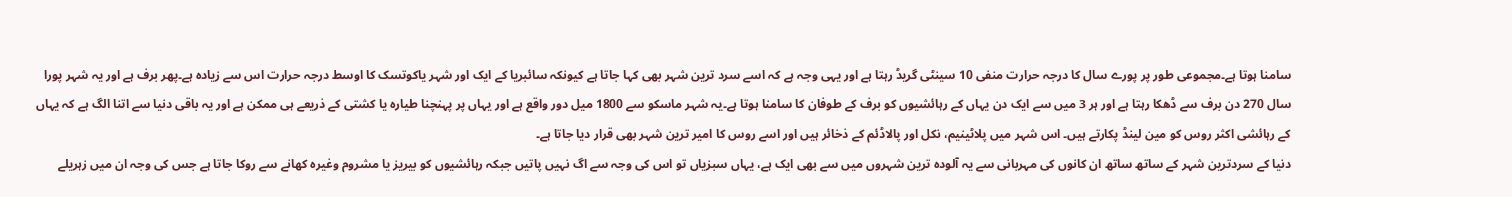سامنا ہوتا ہے۔مجموعی طور پر پورے سال کا درجہ حرارت منفی 10 سینٹی گریڈ رہتا ہے اور یہی وجہ ہے کہ اسے سرد ترین شہر بھی کہا جاتا ہے کیونکہ سائبریا کے ایک اور شہر یاکوتسک کا اوسط درجہ حرارت اس سے زیادہ ہے۔پھر برف ہے اور یہ شہر پورا سال 270 دن برف سے ڈھکا رہتا ہے اور ہر 3 میں سے ایک دن یہاں کے رہائشیوں کو برف کے طوفان کا سامنا ہوتا ہے۔یہ شہر ماسکو سے 1800 میل دور واقع ہے اور یہاں پر پہنچنا طیارہ یا کشتی کے ذریعے ہی ممکن ہے اور یہ باقی دنیا سے اتنا الگ ہے کہ یہاں کے رہائشی اکثر روس کو مین لینڈ پکارتے ہیں۔ اس شہر میں پلاٹینیم، نکل اور پالاڈئم کے ذخائر ہیں اور اسے روس کا امیر ترین شہر بھی قرار دیا جاتا ہے۔
دنیا کے سردترین شہر کے ساتھ ساتھ ان کانوں کی مہربانی سے یہ آلودہ ترین شہروں میں سے بھی ایک ہے، یہاں سبزیاں تو اس کی وجہ سے اگ نہیں پاتیں جبکہ رہائشیوں کو بیریز یا مشروم وغیرہ کھانے سے روکا جاتا ہے جس کی وجہ ان میں زہریلے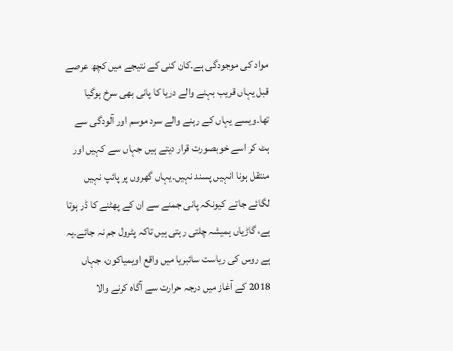مواد کی موجودگی ہے۔کان کنی کے نتیجے میں کچھ عرصے قبل یہاں قریب بہنے والے دریا کا پانی بھی سرخ ہوگیا تھا۔ویسے یہاں کے رہنے والے سرد موسم اور آلودگی سے ہٹ کر اسے خوبصورت قرار دیتے ہیں جہاں سے کہیں اور منتقل ہونا انہیں پسند نہیں۔یہاں گھروں پر پائپ نہیں لگائے جاتے کیونکہ پانی جمنے سے ان کے پھٹنے کا ڈر ہوتا ہے، گاڑیاں ہمیشہ چلتی رہتی ہیں تاکہ پٹرول جم نہ جائے۔یہ ہے روس کی ریاست سائبریا میں واقع اویمیاکون، جہاں 2018 کے آغاز میں درجہ حرارت سے آگاہ کرنے والا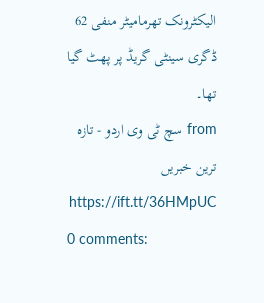الیکٹرونک تھرمامیٹر منفی 62 ڈگری سینٹی گریڈ پر پھٹ گیا تھا۔
from سچ ٹی وی اردو - تازہ ترین خبریں https://ift.tt/36HMpUC
0 comments: